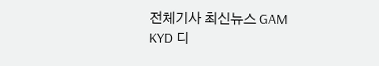전체기사 최신뉴스 GAM
KYD 디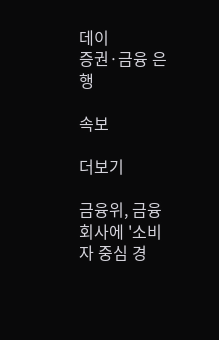데이
증권·금융 은행

속보

더보기

금융위, 금융회사에 '소비자 중심 경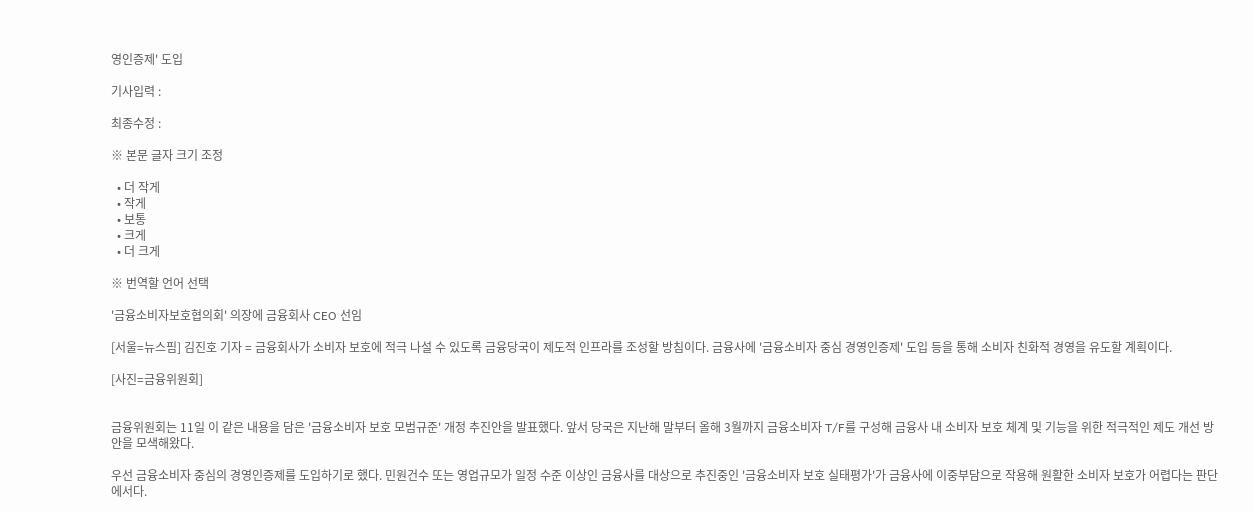영인증제' 도입

기사입력 :

최종수정 :

※ 본문 글자 크기 조정

  • 더 작게
  • 작게
  • 보통
  • 크게
  • 더 크게

※ 번역할 언어 선택

'금융소비자보호협의회' 의장에 금융회사 CEO 선임

[서울=뉴스핌] 김진호 기자 = 금융회사가 소비자 보호에 적극 나설 수 있도록 금융당국이 제도적 인프라를 조성할 방침이다. 금융사에 '금융소비자 중심 경영인증제' 도입 등을 통해 소비자 친화적 경영을 유도할 계획이다.

[사진=금융위원회]


금융위원회는 11일 이 같은 내용을 담은 '금융소비자 보호 모범규준' 개정 추진안을 발표했다. 앞서 당국은 지난해 말부터 올해 3월까지 금융소비자 T/F를 구성해 금융사 내 소비자 보호 체계 및 기능을 위한 적극적인 제도 개선 방안을 모색해왔다.

우선 금융소비자 중심의 경영인증제를 도입하기로 했다. 민원건수 또는 영업규모가 일정 수준 이상인 금융사를 대상으로 추진중인 '금융소비자 보호 실태평가'가 금융사에 이중부담으로 작용해 원활한 소비자 보호가 어렵다는 판단에서다.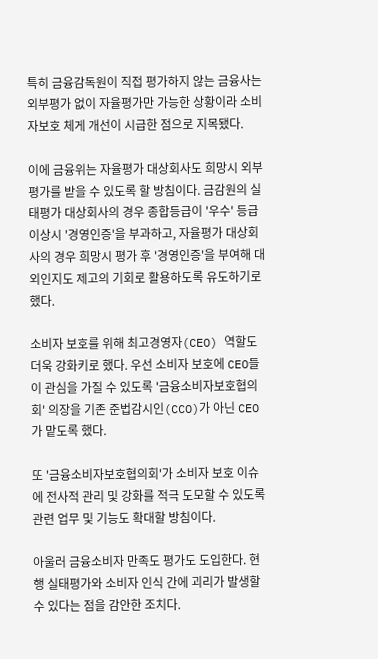특히 금융감독원이 직접 평가하지 않는 금융사는 외부평가 없이 자율평가만 가능한 상황이라 소비자보호 체게 개선이 시급한 점으로 지목됐다.

이에 금융위는 자율평가 대상회사도 희망시 외부평가를 받을 수 있도록 할 방침이다. 금감원의 실태평가 대상회사의 경우 종합등급이 '우수' 등급 이상시 '경영인증'을 부과하고, 자율평가 대상회사의 경우 희망시 평가 후 '경영인증'을 부여해 대외인지도 제고의 기회로 활용하도록 유도하기로 했다.

소비자 보호를 위해 최고경영자(CEO) 역할도 더욱 강화키로 했다. 우선 소비자 보호에 CEO들이 관심을 가질 수 있도록 '금융소비자보호협의회' 의장을 기존 준법감시인(CCO)가 아닌 CEO가 맡도록 했다.

또 '금융소비자보호협의회'가 소비자 보호 이슈에 전사적 관리 및 강화를 적극 도모할 수 있도록 관련 업무 및 기능도 확대할 방침이다.

아울러 금융소비자 만족도 평가도 도입한다. 현행 실태평가와 소비자 인식 간에 괴리가 발생할 수 있다는 점을 감안한 조치다.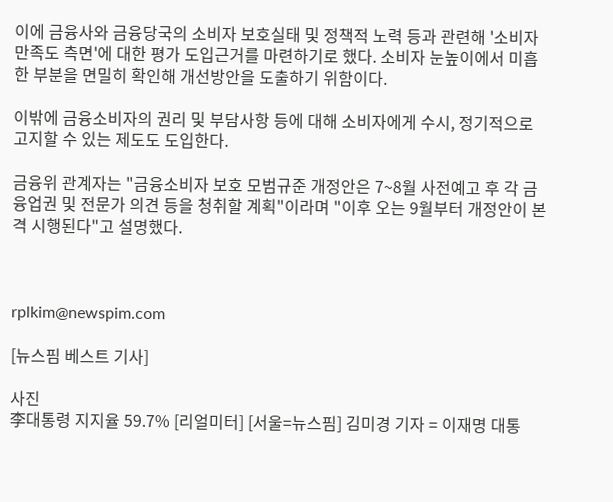이에 금융사와 금융당국의 소비자 보호실태 및 정책적 노력 등과 관련해 '소비자 만족도 측면'에 대한 평가 도입근거를 마련하기로 했다. 소비자 눈높이에서 미흡한 부분을 면밀히 확인해 개선방안을 도출하기 위함이다.

이밖에 금융소비자의 권리 및 부담사항 등에 대해 소비자에게 수시, 정기적으로 고지할 수 있는 제도도 도입한다.

금융위 관계자는 "금융소비자 보호 모범규준 개정안은 7~8월 사전예고 후 각 금융업권 및 전문가 의견 등을 청취할 계획"이라며 "이후 오는 9월부터 개정안이 본격 시행된다"고 설명했다.



rplkim@newspim.com

[뉴스핌 베스트 기사]

사진
李대통령 지지율 59.7% [리얼미터] [서울=뉴스핌] 김미경 기자 = 이재명 대통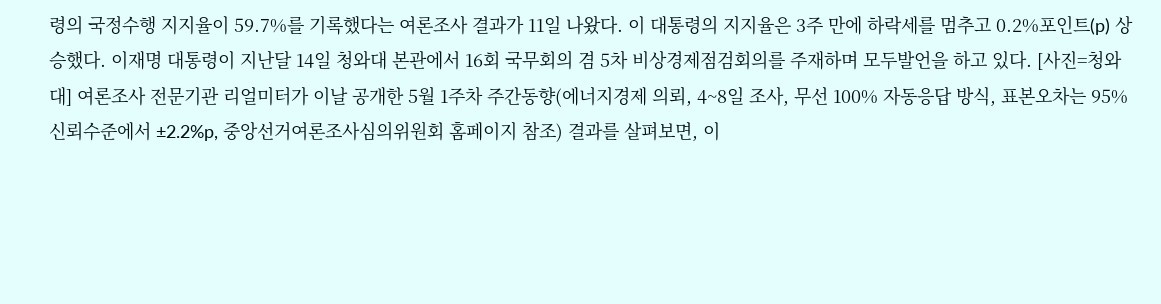령의 국정수행 지지율이 59.7%를 기록했다는 여론조사 결과가 11일 나왔다. 이 대통령의 지지율은 3주 만에 하락세를 멈추고 0.2%포인트(p) 상승했다. 이재명 대통령이 지난달 14일 청와대 본관에서 16회 국무회의 겸 5차 비상경제점검회의를 주재하며 모두발언을 하고 있다. [사진=청와대] 여론조사 전문기관 리얼미터가 이날 공개한 5월 1주차 주간동향(에너지경제 의뢰, 4~8일 조사, 무선 100% 자동응답 방식, 표본오차는 95% 신뢰수준에서 ±2.2%p, 중앙선거여론조사심의위원회 홈페이지 참조) 결과를 살펴보면, 이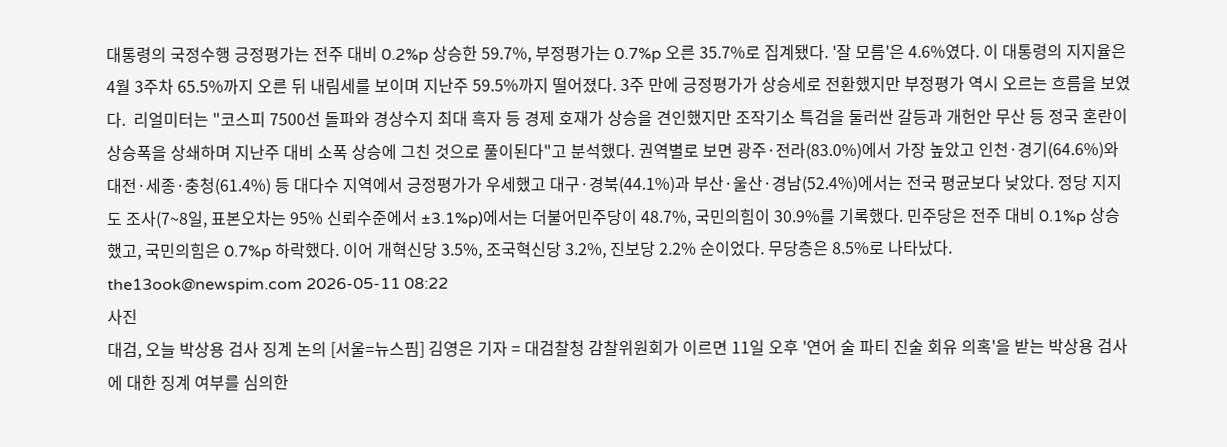대통령의 국정수행 긍정평가는 전주 대비 0.2%p 상승한 59.7%, 부정평가는 0.7%p 오른 35.7%로 집계됐다. '잘 모름'은 4.6%였다. 이 대통령의 지지율은 4월 3주차 65.5%까지 오른 뒤 내림세를 보이며 지난주 59.5%까지 떨어졌다. 3주 만에 긍정평가가 상승세로 전환했지만 부정평가 역시 오르는 흐름을 보였다.  리얼미터는 "코스피 7500선 돌파와 경상수지 최대 흑자 등 경제 호재가 상승을 견인했지만 조작기소 특검을 둘러싼 갈등과 개헌안 무산 등 정국 혼란이 상승폭을 상쇄하며 지난주 대비 소폭 상승에 그친 것으로 풀이된다"고 분석했다. 권역별로 보면 광주·전라(83.0%)에서 가장 높았고 인천·경기(64.6%)와 대전·세종·충청(61.4%) 등 대다수 지역에서 긍정평가가 우세했고 대구·경북(44.1%)과 부산·울산·경남(52.4%)에서는 전국 평균보다 낮았다. 정당 지지도 조사(7~8일, 표본오차는 95% 신뢰수준에서 ±3.1%p)에서는 더불어민주당이 48.7%, 국민의힘이 30.9%를 기록했다. 민주당은 전주 대비 0.1%p 상승했고, 국민의힘은 0.7%p 하락했다. 이어 개혁신당 3.5%, 조국혁신당 3.2%, 진보당 2.2% 순이었다. 무당층은 8.5%로 나타났다.  the13ook@newspim.com 2026-05-11 08:22
사진
대검, 오늘 박상용 검사 징계 논의 [서울=뉴스핌] 김영은 기자 = 대검찰청 감찰위원회가 이르면 11일 오후 '연어 술 파티 진술 회유 의혹'을 받는 박상용 검사에 대한 징계 여부를 심의한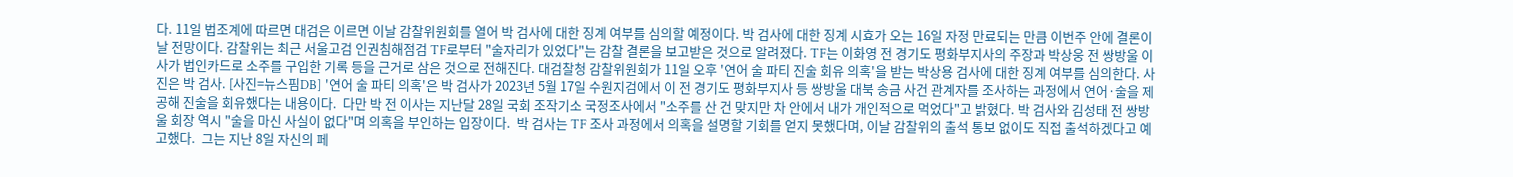다. 11일 법조계에 따르면 대검은 이르면 이날 감찰위원회를 열어 박 검사에 대한 징계 여부를 심의할 예정이다. 박 검사에 대한 징계 시효가 오는 16일 자정 만료되는 만큼 이번주 안에 결론이 날 전망이다. 감찰위는 최근 서울고검 인권침해점검 TF로부터 "술자리가 있었다"는 감찰 결론을 보고받은 것으로 알려졌다. TF는 이화영 전 경기도 평화부지사의 주장과 박상웅 전 쌍방울 이사가 법인카드로 소주를 구입한 기록 등을 근거로 삼은 것으로 전해진다. 대검찰청 감찰위원회가 11일 오후 '연어 술 파티 진술 회유 의혹'을 받는 박상용 검사에 대한 징계 여부를 심의한다. 사진은 박 검사. [사진=뉴스핌DB] '연어 술 파티 의혹'은 박 검사가 2023년 5월 17일 수원지검에서 이 전 경기도 평화부지사 등 쌍방울 대북 송금 사건 관계자를 조사하는 과정에서 연어·술을 제공해 진술을 회유했다는 내용이다.  다만 박 전 이사는 지난달 28일 국회 조작기소 국정조사에서 "소주를 산 건 맞지만 차 안에서 내가 개인적으로 먹었다"고 밝혔다. 박 검사와 김성태 전 쌍방울 회장 역시 "술을 마신 사실이 없다"며 의혹을 부인하는 입장이다.  박 검사는 TF 조사 과정에서 의혹을 설명할 기회를 얻지 못했다며, 이날 감찰위의 출석 통보 없이도 직접 출석하겠다고 예고했다.  그는 지난 8일 자신의 페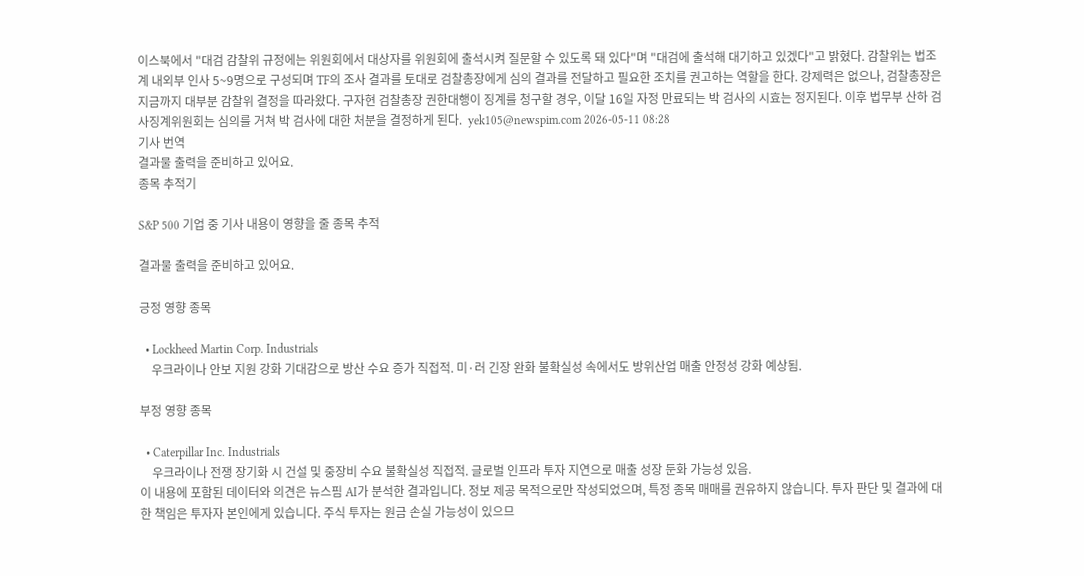이스북에서 "대검 감찰위 규정에는 위원회에서 대상자를 위원회에 출석시켜 질문할 수 있도록 돼 있다"며 "대검에 출석해 대기하고 있겠다"고 밝혔다. 감찰위는 법조계 내외부 인사 5~9명으로 구성되며 TF의 조사 결과를 토대로 검찰총장에게 심의 결과를 전달하고 필요한 조치를 권고하는 역할을 한다. 강제력은 없으나, 검찰총장은 지금까지 대부분 감찰위 결정을 따라왔다. 구자현 검찰총장 권한대행이 징계를 청구할 경우, 이달 16일 자정 만료되는 박 검사의 시효는 정지된다. 이후 법무부 산하 검사징계위원회는 심의를 거쳐 박 검사에 대한 처분을 결정하게 된다.  yek105@newspim.com 2026-05-11 08:28
기사 번역
결과물 출력을 준비하고 있어요.
종목 추적기

S&P 500 기업 중 기사 내용이 영향을 줄 종목 추적

결과물 출력을 준비하고 있어요.

긍정 영향 종목

  • Lockheed Martin Corp. Industrials
    우크라이나 안보 지원 강화 기대감으로 방산 수요 증가 직접적. 미·러 긴장 완화 불확실성 속에서도 방위산업 매출 안정성 강화 예상됨.

부정 영향 종목

  • Caterpillar Inc. Industrials
    우크라이나 전쟁 장기화 시 건설 및 중장비 수요 불확실성 직접적. 글로벌 인프라 투자 지연으로 매출 성장 둔화 가능성 있음.
이 내용에 포함된 데이터와 의견은 뉴스핌 AI가 분석한 결과입니다. 정보 제공 목적으로만 작성되었으며, 특정 종목 매매를 권유하지 않습니다. 투자 판단 및 결과에 대한 책임은 투자자 본인에게 있습니다. 주식 투자는 원금 손실 가능성이 있으므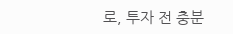로, 투자 전 충분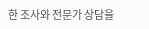한 조사와 전문가 상담을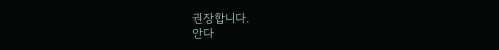권장합니다.
안다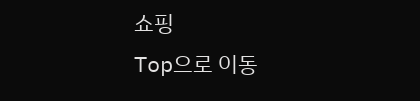쇼핑
Top으로 이동